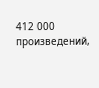412 000 произведений,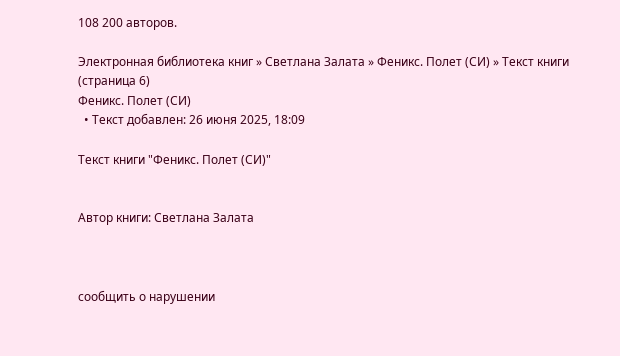108 200 авторов.

Электронная библиотека книг » Светлана Залата » Феникс. Полет (СИ) » Текст книги (страница 6)
Феникс. Полет (СИ)
  • Текст добавлен: 26 июня 2025, 18:09

Текст книги "Феникс. Полет (СИ)"


Автор книги: Светлана Залата



сообщить о нарушении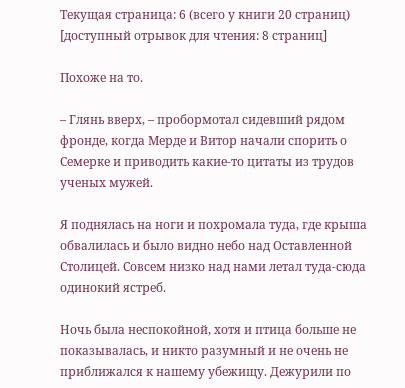Текущая страница: 6 (всего у книги 20 страниц) [доступный отрывок для чтения: 8 страниц]

Похоже на то.

– Глянь вверх, – пробормотал сидевший рядом фронде, когда Мерде и Витор начали спорить о Семерке и приводить какие-то цитаты из трудов ученых мужей.

Я поднялась на ноги и похромала туда, где крыша обвалилась и было видно небо над Оставленной Столицей. Совсем низко над нами летал туда-сюда одинокий ястреб.

Ночь была неспокойной, хотя и птица больше не показывалась, и никто разумный и не очень не приближался к нашему убежищу. Дежурили по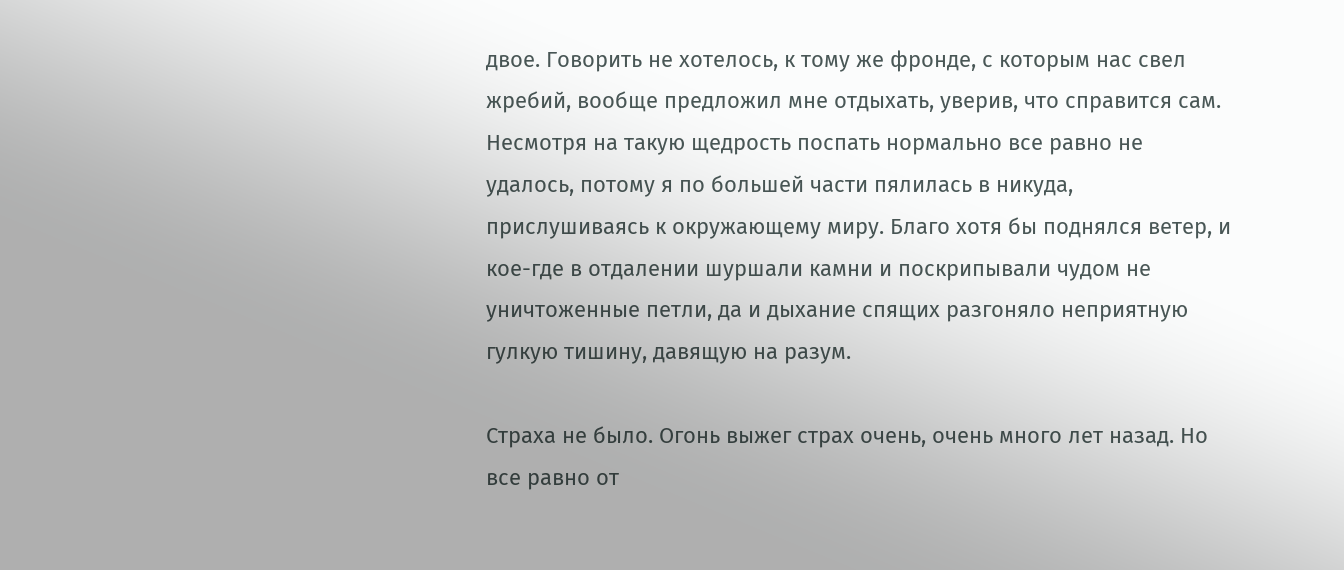двое. Говорить не хотелось, к тому же фронде, с которым нас свел жребий, вообще предложил мне отдыхать, уверив, что справится сам. Несмотря на такую щедрость поспать нормально все равно не удалось, потому я по большей части пялилась в никуда, прислушиваясь к окружающему миру. Благо хотя бы поднялся ветер, и кое-где в отдалении шуршали камни и поскрипывали чудом не уничтоженные петли, да и дыхание спящих разгоняло неприятную гулкую тишину, давящую на разум.

Страха не было. Огонь выжег страх очень, очень много лет назад. Но все равно от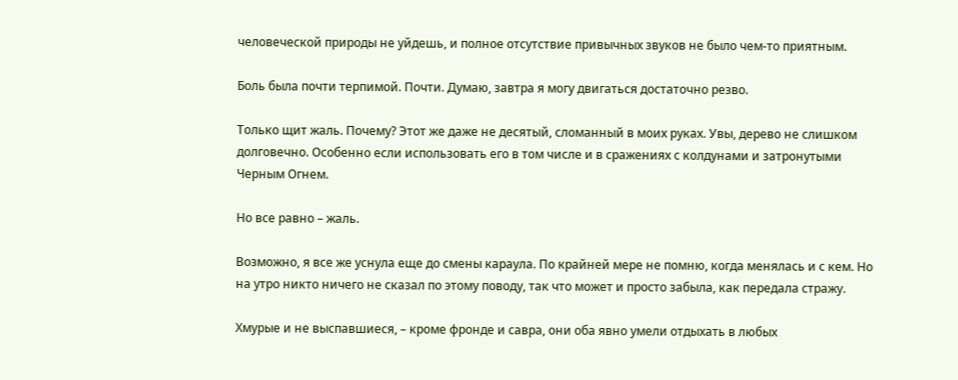человеческой природы не уйдешь, и полное отсутствие привычных звуков не было чем-то приятным.

Боль была почти терпимой. Почти. Думаю, завтра я могу двигаться достаточно резво.

Только щит жаль. Почему? Этот же даже не десятый, сломанный в моих руках. Увы, дерево не слишком долговечно. Особенно если использовать его в том числе и в сражениях с колдунами и затронутыми Черным Огнем.

Но все равно – жаль.

Возможно, я все же уснула еще до смены караула. По крайней мере не помню, когда менялась и с кем. Но на утро никто ничего не сказал по этому поводу, так что может и просто забыла, как передала стражу.

Хмурые и не выспавшиеся, – кроме фронде и савра, они оба явно умели отдыхать в любых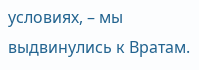условиях, – мы выдвинулись к Вратам.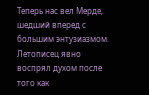Теперь нас вел Мерде, шедший вперед с большим энтузиазмом. Летописец явно воспрял духом после того как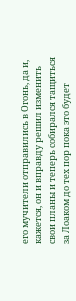его мучители отправились в Огонь, да и, кажется, он и вправду решил изменить свои планы и теперь собирался тащиться за Лоаком до тех пор пока это будет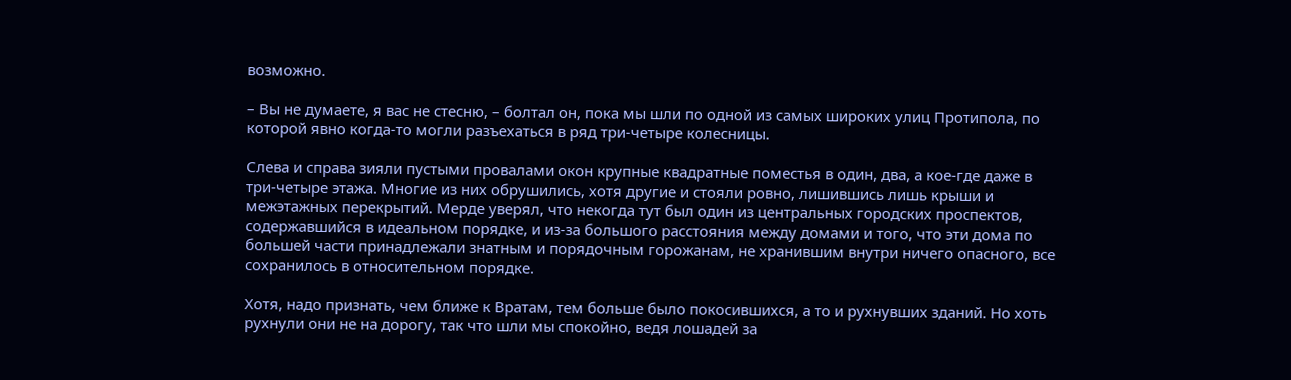возможно.

– Вы не думаете, я вас не стесню, – болтал он, пока мы шли по одной из самых широких улиц Протипола, по которой явно когда-то могли разъехаться в ряд три-четыре колесницы.

Слева и справа зияли пустыми провалами окон крупные квадратные поместья в один, два, а кое-где даже в три-четыре этажа. Многие из них обрушились, хотя другие и стояли ровно, лишившись лишь крыши и межэтажных перекрытий. Мерде уверял, что некогда тут был один из центральных городских проспектов, содержавшийся в идеальном порядке, и из-за большого расстояния между домами и того, что эти дома по большей части принадлежали знатным и порядочным горожанам, не хранившим внутри ничего опасного, все сохранилось в относительном порядке.

Хотя, надо признать, чем ближе к Вратам, тем больше было покосившихся, а то и рухнувших зданий. Но хоть рухнули они не на дорогу, так что шли мы спокойно, ведя лошадей за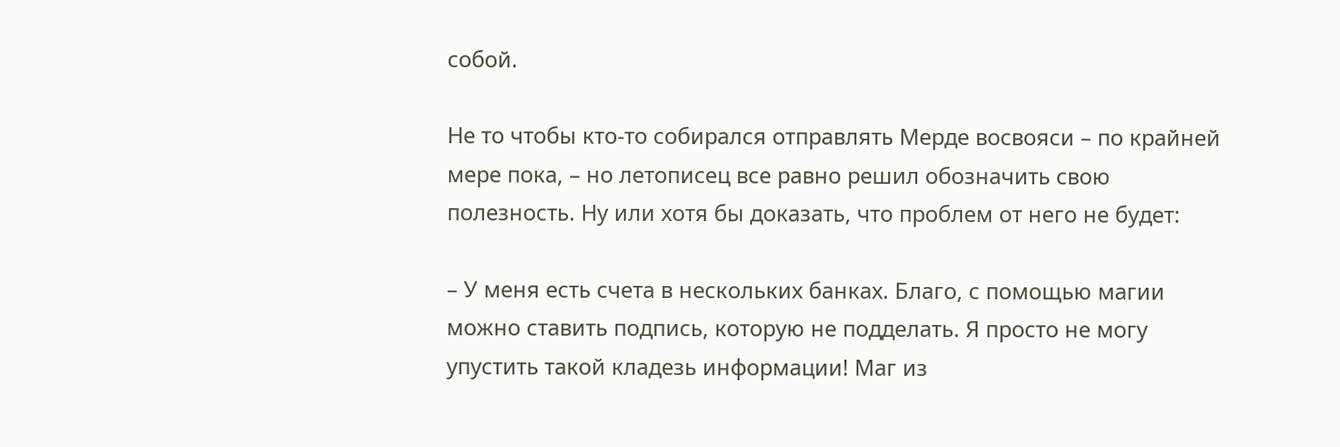собой.

Не то чтобы кто-то собирался отправлять Мерде восвояси – по крайней мере пока, – но летописец все равно решил обозначить свою полезность. Ну или хотя бы доказать, что проблем от него не будет:

– У меня есть счета в нескольких банках. Благо, с помощью магии можно ставить подпись, которую не подделать. Я просто не могу упустить такой кладезь информации! Маг из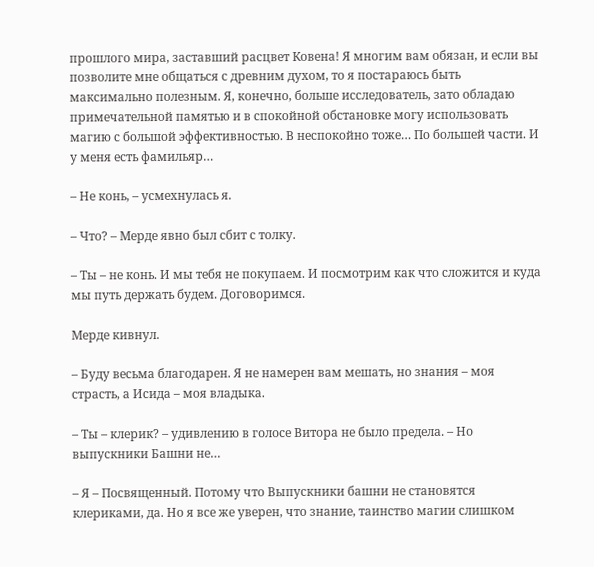прошлого мира, заставший расцвет Ковена! Я многим вам обязан, и если вы позволите мне общаться с древним духом, то я постараюсь быть максимально полезным. Я, конечно, больше исследователь, зато обладаю примечательной памятью и в спокойной обстановке могу использовать магию с большой эффективностью. В неспокойно тоже… По большей части. И у меня есть фамильяр…

– Не конь, – усмехнулась я.

– Что? – Мерде явно был сбит с толку.

– Ты – не конь. И мы тебя не покупаем. И посмотрим как что сложится и куда мы путь держать будем. Договоримся.

Мерде кивнул.

– Буду весьма благодарен. Я не намерен вам мешать, но знания – моя страсть, а Исида – моя владыка.

– Ты – клерик? – удивлению в голосе Витора не было предела. – Но выпускники Башни не…

– Я – Посвященный. Потому что Выпускники башни не становятся клериками, да. Но я все же уверен, что знание, таинство магии слишком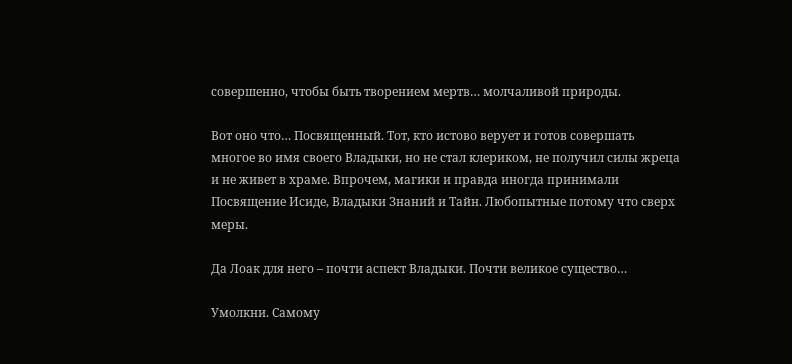совершенно, чтобы быть творением мертв… молчаливой природы.

Вот оно что… Посвященный. Тот, кто истово верует и готов совершать многое во имя своего Владыки, но не стал клериком, не получил силы жреца и не живет в храме. Впрочем, магики и правда иногда принимали Посвящение Исиде, Владыки Знаний и Тайн. Любопытные потому что сверх меры.

Да Лоак для него – почти аспект Владыки. Почти великое существо…

Умолкни. Самому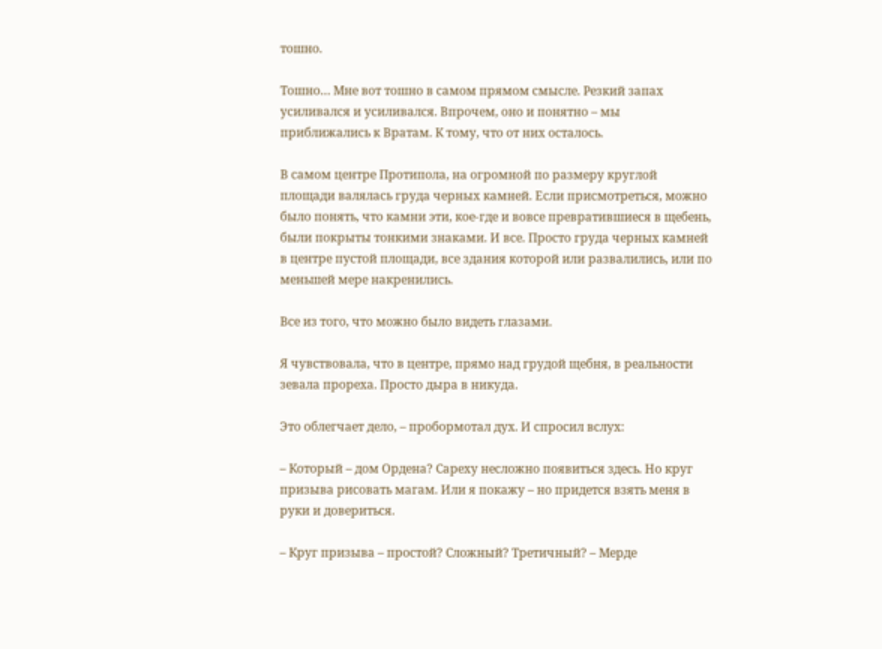тошно.

Тошно… Мне вот тошно в самом прямом смысле. Резкий запах усиливался и усиливался. Впрочем, оно и понятно – мы приближались к Вратам. К тому, что от них осталось.

В самом центре Протипола, на огромной по размеру круглой площади валялась груда черных камней. Если присмотреться, можно было понять, что камни эти, кое-где и вовсе превратившиеся в щебень, были покрыты тонкими знаками. И все. Просто груда черных камней в центре пустой площади, все здания которой или развалились, или по меньшей мере накренились.

Все из того, что можно было видеть глазами.

Я чувствовала, что в центре, прямо над грудой щебня, в реальности зевала прореха. Просто дыра в никуда.

Это облегчает дело, – пробормотал дух. И спросил вслух:

– Который – дом Ордена? Сареху несложно появиться здесь. Но круг призыва рисовать магам. Или я покажу – но придется взять меня в руки и довериться.

– Круг призыва – простой? Сложный? Третичный? – Мерде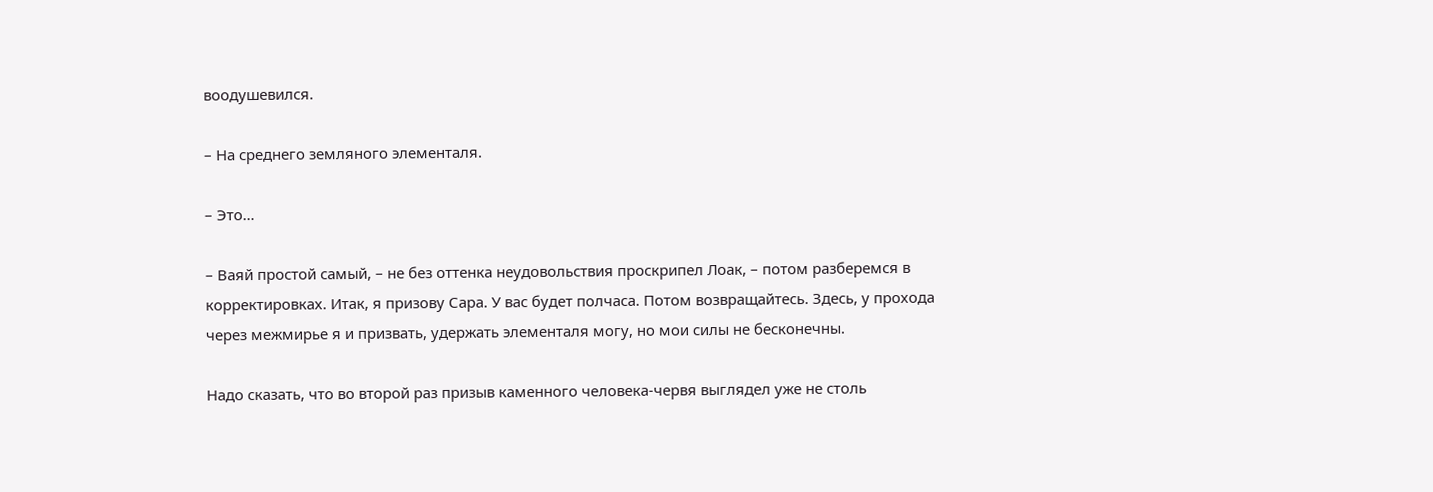воодушевился.

– На среднего земляного элементаля.

– Это…

– Ваяй простой самый, – не без оттенка неудовольствия проскрипел Лоак, – потом разберемся в корректировках. Итак, я призову Сара. У вас будет полчаса. Потом возвращайтесь. Здесь, у прохода через межмирье я и призвать, удержать элементаля могу, но мои силы не бесконечны.

Надо сказать, что во второй раз призыв каменного человека-червя выглядел уже не столь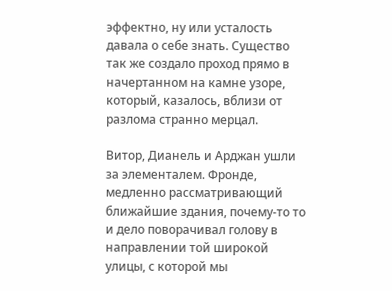эффектно, ну или усталость давала о себе знать. Существо так же создало проход прямо в начертанном на камне узоре, который, казалось, вблизи от разлома странно мерцал.

Витор, Дианель и Арджан ушли за элементалем. Фронде, медленно рассматривающий ближайшие здания, почему-то то и дело поворачивал голову в направлении той широкой улицы, с которой мы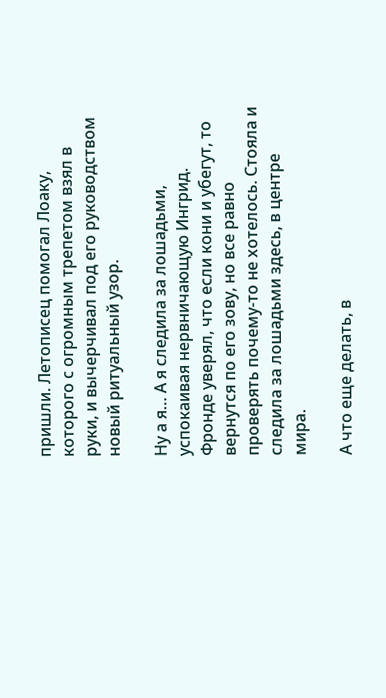пришли. Летописец помогал Лоаку, которого с огромным трепетом взял в руки, и вычерчивал под его руководством новый ритуальный узор.

Ну а я… А я следила за лошадьми, успокаивая нервничающую Ингрид. Фронде уверял, что если кони и убегут, то вернутся по его зову, но все равно проверять почему-то не хотелось. Стояла и следила за лошадьми здесь, в центре мира.

А что еще делать, в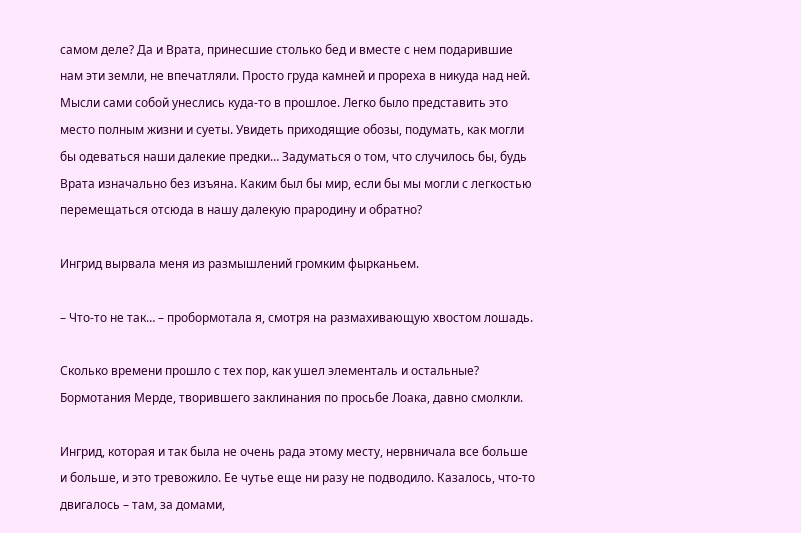самом деле? Да и Врата, принесшие столько бед и вместе с нем подарившие нам эти земли, не впечатляли. Просто груда камней и прореха в никуда над ней. Мысли сами собой унеслись куда-то в прошлое. Легко было представить это место полным жизни и суеты. Увидеть приходящие обозы, подумать, как могли бы одеваться наши далекие предки… Задуматься о том, что случилось бы, будь Врата изначально без изъяна. Каким был бы мир, если бы мы могли с легкостью перемещаться отсюда в нашу далекую прародину и обратно?

Ингрид вырвала меня из размышлений громким фырканьем.

– Что-то не так… – пробормотала я, смотря на размахивающую хвостом лошадь.

Сколько времени прошло с тех пор, как ушел элементаль и остальные? Бормотания Мерде, творившего заклинания по просьбе Лоака, давно смолкли.

Ингрид, которая и так была не очень рада этому месту, нервничала все больше и больше, и это тревожило. Ее чутье еще ни разу не подводило. Казалось, что-то двигалось – там, за домами,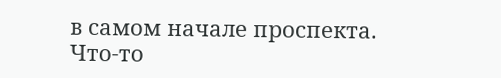в самом начале проспекта. Что-то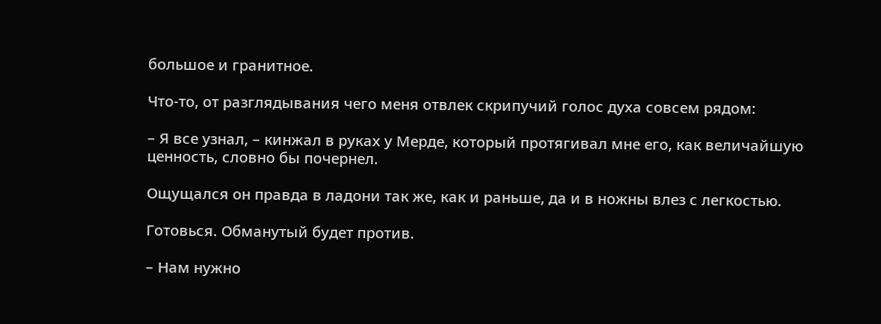большое и гранитное.

Что-то, от разглядывания чего меня отвлек скрипучий голос духа совсем рядом:

– Я все узнал, – кинжал в руках у Мерде, который протягивал мне его, как величайшую ценность, словно бы почернел.

Ощущался он правда в ладони так же, как и раньше, да и в ножны влез с легкостью.

Готовься. Обманутый будет против.

– Нам нужно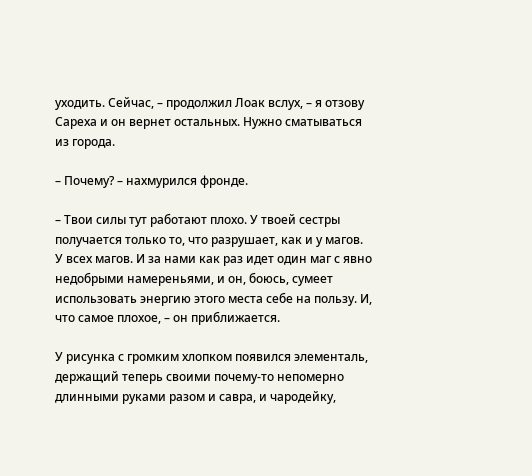уходить. Сейчас, – продолжил Лоак вслух, – я отзову Сареха и он вернет остальных. Нужно сматываться из города.

– Почему? – нахмурился фронде.

– Твои силы тут работают плохо. У твоей сестры получается только то, что разрушает, как и у магов. У всех магов. И за нами как раз идет один маг с явно недобрыми намереньями, и он, боюсь, сумеет использовать энергию этого места себе на пользу. И, что самое плохое, – он приближается.

У рисунка с громким хлопком появился элементаль, держащий теперь своими почему-то непомерно длинными руками разом и савра, и чародейку,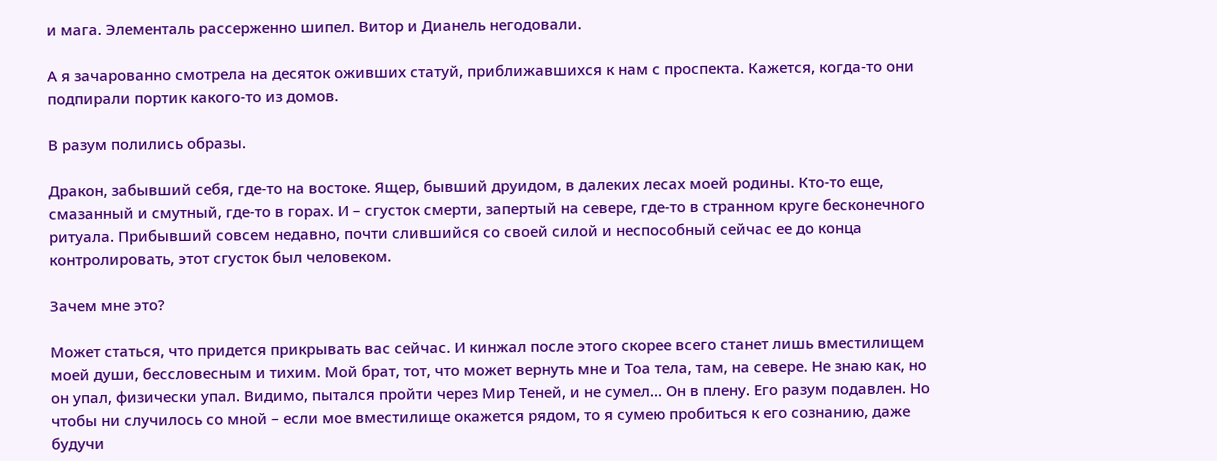и мага. Элементаль рассерженно шипел. Витор и Дианель негодовали.

А я зачарованно смотрела на десяток оживших статуй, приближавшихся к нам с проспекта. Кажется, когда-то они подпирали портик какого-то из домов.

В разум полились образы.

Дракон, забывший себя, где-то на востоке. Ящер, бывший друидом, в далеких лесах моей родины. Кто-то еще, смазанный и смутный, где-то в горах. И – сгусток смерти, запертый на севере, где-то в странном круге бесконечного ритуала. Прибывший совсем недавно, почти слившийся со своей силой и неспособный сейчас ее до конца контролировать, этот сгусток был человеком.

Зачем мне это?

Может статься, что придется прикрывать вас сейчас. И кинжал после этого скорее всего станет лишь вместилищем моей души, бессловесным и тихим. Мой брат, тот, что может вернуть мне и Тоа тела, там, на севере. Не знаю как, но он упал, физически упал. Видимо, пытался пройти через Мир Теней, и не сумел… Он в плену. Его разум подавлен. Но чтобы ни случилось со мной – если мое вместилище окажется рядом, то я сумею пробиться к его сознанию, даже будучи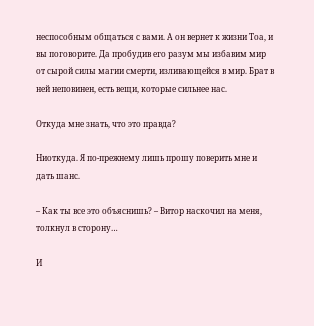неспособным общаться с вами. А он вернет к жизни Тоа, и вы поговорите. Да пробудив его разум мы избавим мир от сырой силы магии смерти, изливающейся в мир. Брат в ней неповинен, есть вещи, которые сильнее нас.

Откуда мне знать, что это правда?

Ниоткуда. Я по-прежнему лишь прошу поверить мне и дать шанс.

– Как ты все это объяснишь? – Витор наскочил на меня, толкнул в сторону…

И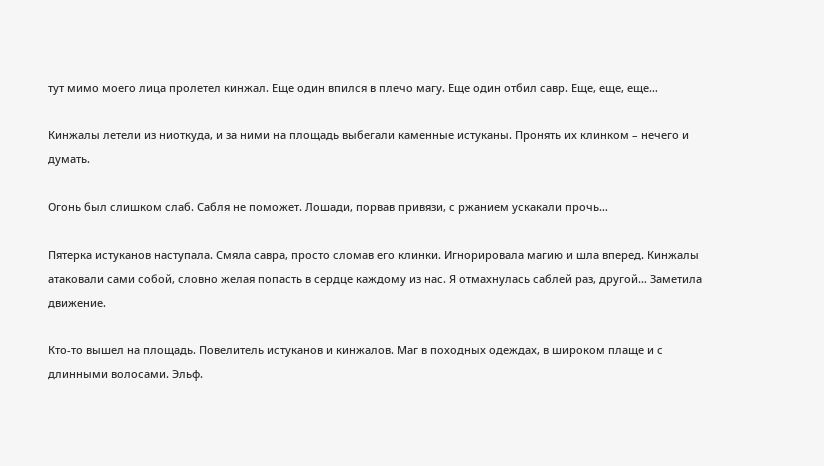тут мимо моего лица пролетел кинжал. Еще один впился в плечо магу. Еще один отбил савр. Еще, еще, еще…

Кинжалы летели из ниоткуда, и за ними на площадь выбегали каменные истуканы. Пронять их клинком – нечего и думать.

Огонь был слишком слаб. Сабля не поможет. Лошади, порвав привязи, с ржанием ускакали прочь…

Пятерка истуканов наступала. Смяла савра, просто сломав его клинки. Игнорировала магию и шла вперед. Кинжалы атаковали сами собой, словно желая попасть в сердце каждому из нас. Я отмахнулась саблей раз, другой… Заметила движение.

Кто-то вышел на площадь. Повелитель истуканов и кинжалов. Маг в походных одеждах, в широком плаще и с длинными волосами. Эльф.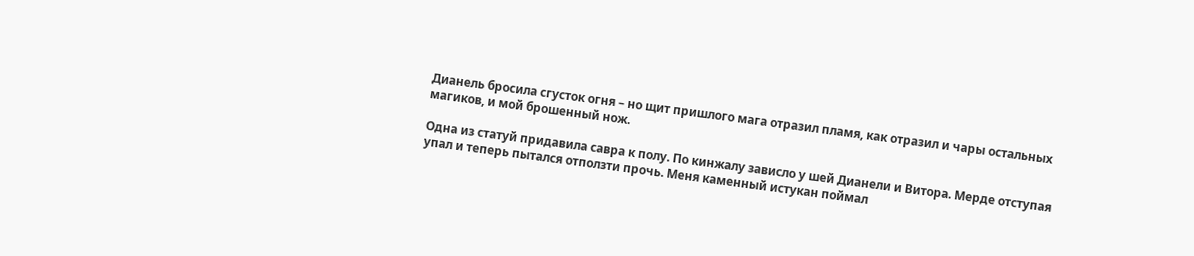Дианель бросила сгусток огня – но щит пришлого мага отразил пламя, как отразил и чары остальных магиков, и мой брошенный нож.

Одна из статуй придавила савра к полу. По кинжалу зависло у шей Дианели и Витора. Мерде отступая упал и теперь пытался отползти прочь. Меня каменный истукан поймал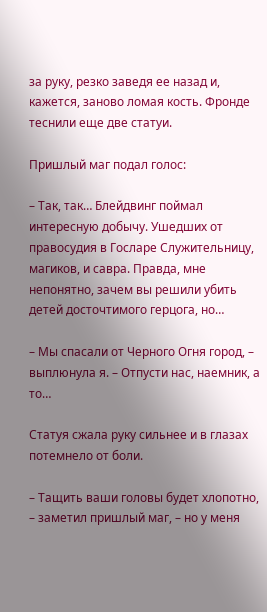за руку, резко заведя ее назад и, кажется, заново ломая кость. Фронде теснили еще две статуи.

Пришлый маг подал голос:

– Так, так… Блейдвинг поймал интересную добычу. Ушедших от правосудия в Госларе Служительницу, магиков, и савра. Правда, мне непонятно, зачем вы решили убить детей досточтимого герцога, но…

– Мы спасали от Черного Огня город, – выплюнула я. – Отпусти нас, наемник, а то…

Статуя сжала руку сильнее и в глазах потемнело от боли.

– Тащить ваши головы будет хлопотно, – заметил пришлый маг, – но у меня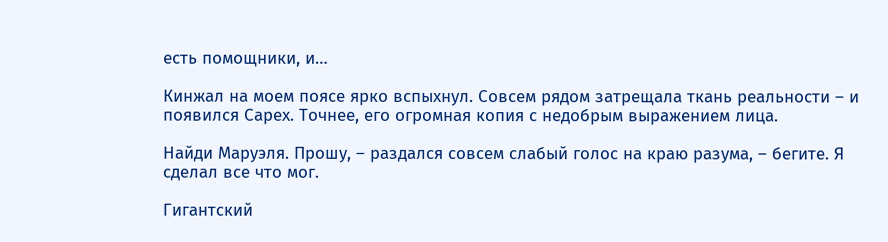есть помощники, и…

Кинжал на моем поясе ярко вспыхнул. Совсем рядом затрещала ткань реальности – и появился Сарех. Точнее, его огромная копия с недобрым выражением лица.

Найди Маруэля. Прошу, – раздался совсем слабый голос на краю разума, – бегите. Я сделал все что мог.

Гигантский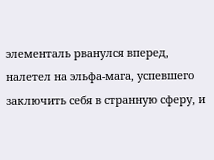элементаль рванулся вперед, налетел на эльфа-мага, успевшего заключить себя в странную сферу, и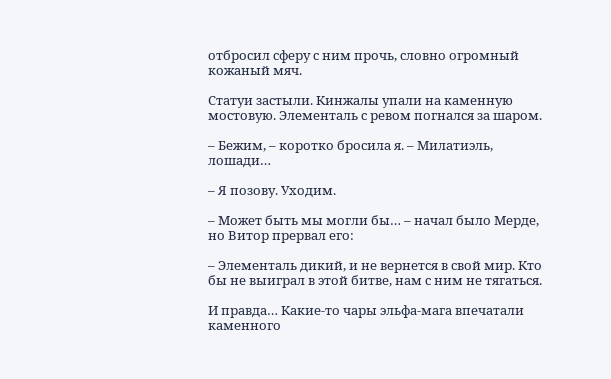отбросил сферу с ним прочь, словно огромный кожаный мяч.

Статуи застыли. Кинжалы упали на каменную мостовую. Элементаль с ревом погнался за шаром.

– Бежим, – коротко бросила я. – Милатиэль, лошади…

– Я позову. Уходим.

– Может быть мы могли бы… – начал было Мерде, но Витор прервал его:

– Элементаль дикий, и не вернется в свой мир. Кто бы не выиграл в этой битве, нам с ним не тягаться.

И правда… Какие-то чары эльфа-мага впечатали каменного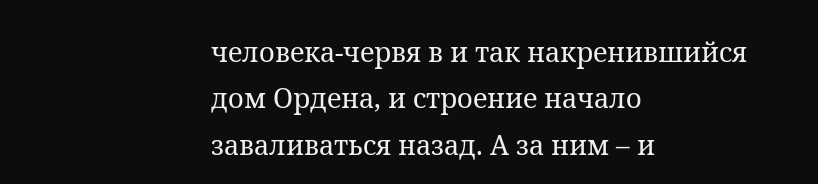человека-червя в и так накренившийся дом Ордена, и строение начало заваливаться назад. А за ним – и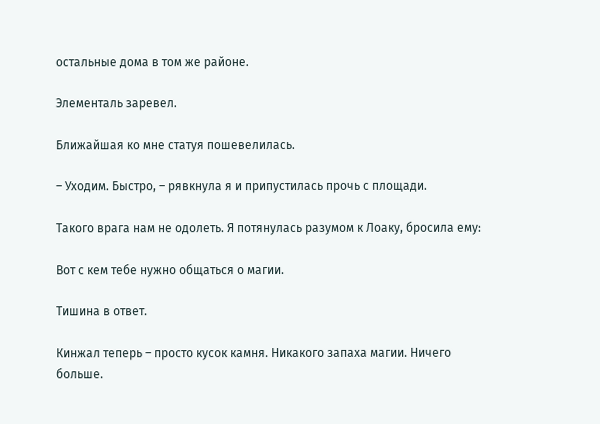остальные дома в том же районе.

Элементаль заревел.

Ближайшая ко мне статуя пошевелилась.

– Уходим. Быстро, – рявкнула я и припустилась прочь с площади.

Такого врага нам не одолеть. Я потянулась разумом к Лоаку, бросила ему:

Вот с кем тебе нужно общаться о магии.

Тишина в ответ.

Кинжал теперь – просто кусок камня. Никакого запаха магии. Ничего больше.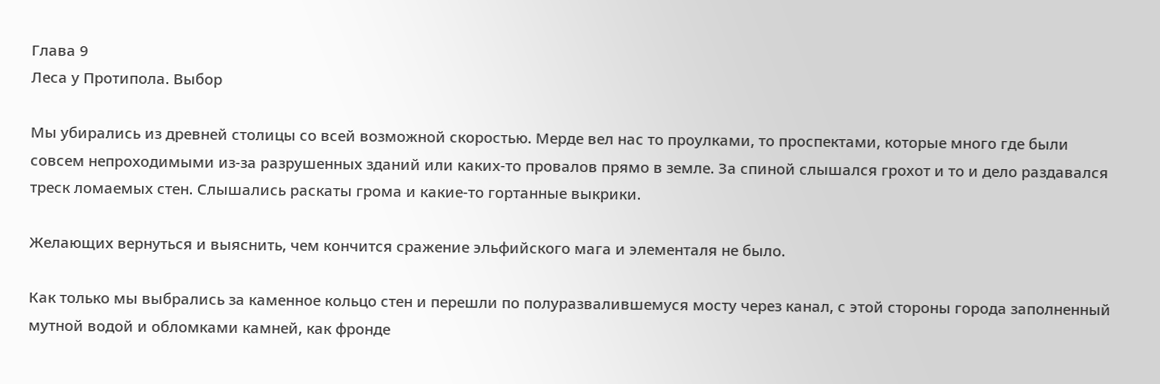Глава 9
Леса у Протипола. Выбор

Мы убирались из древней столицы со всей возможной скоростью. Мерде вел нас то проулками, то проспектами, которые много где были совсем непроходимыми из-за разрушенных зданий или каких-то провалов прямо в земле. За спиной слышался грохот и то и дело раздавался треск ломаемых стен. Слышались раскаты грома и какие-то гортанные выкрики.

Желающих вернуться и выяснить, чем кончится сражение эльфийского мага и элементаля не было.

Как только мы выбрались за каменное кольцо стен и перешли по полуразвалившемуся мосту через канал, с этой стороны города заполненный мутной водой и обломками камней, как фронде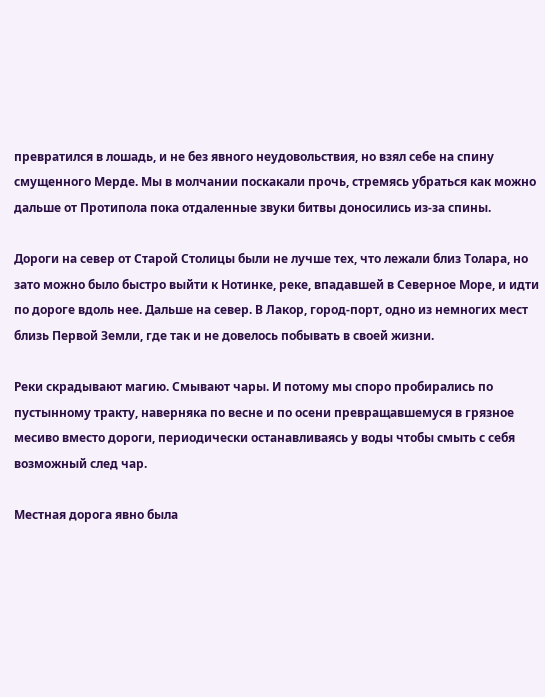превратился в лошадь, и не без явного неудовольствия, но взял себе на спину смущенного Мерде. Мы в молчании поскакали прочь, стремясь убраться как можно дальше от Протипола пока отдаленные звуки битвы доносились из-за спины.

Дороги на север от Старой Столицы были не лучше тех, что лежали близ Толара, но зато можно было быстро выйти к Нотинке, реке, впадавшей в Северное Море, и идти по дороге вдоль нее. Дальше на север. В Лакор, город-порт, одно из немногих мест близь Первой Земли, где так и не довелось побывать в своей жизни.

Реки скрадывают магию. Смывают чары. И потому мы споро пробирались по пустынному тракту, наверняка по весне и по осени превращавшемуся в грязное месиво вместо дороги, периодически останавливаясь у воды чтобы смыть с себя возможный след чар.

Местная дорога явно была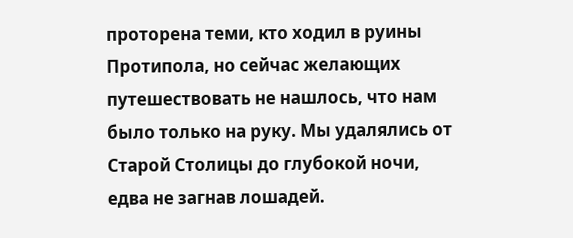проторена теми, кто ходил в руины Протипола, но сейчас желающих путешествовать не нашлось, что нам было только на руку. Мы удалялись от Старой Столицы до глубокой ночи, едва не загнав лошадей.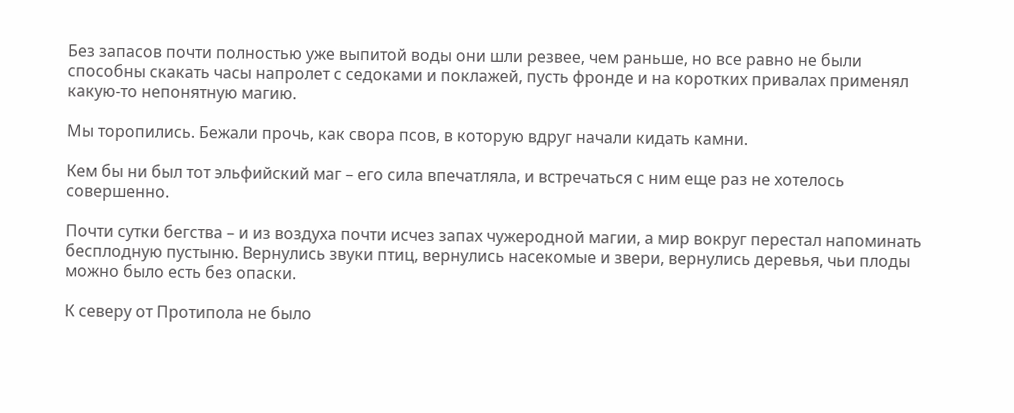Без запасов почти полностью уже выпитой воды они шли резвее, чем раньше, но все равно не были способны скакать часы напролет с седоками и поклажей, пусть фронде и на коротких привалах применял какую-то непонятную магию.

Мы торопились. Бежали прочь, как свора псов, в которую вдруг начали кидать камни.

Кем бы ни был тот эльфийский маг – его сила впечатляла, и встречаться с ним еще раз не хотелось совершенно.

Почти сутки бегства – и из воздуха почти исчез запах чужеродной магии, а мир вокруг перестал напоминать бесплодную пустыню. Вернулись звуки птиц, вернулись насекомые и звери, вернулись деревья, чьи плоды можно было есть без опаски.

К северу от Протипола не было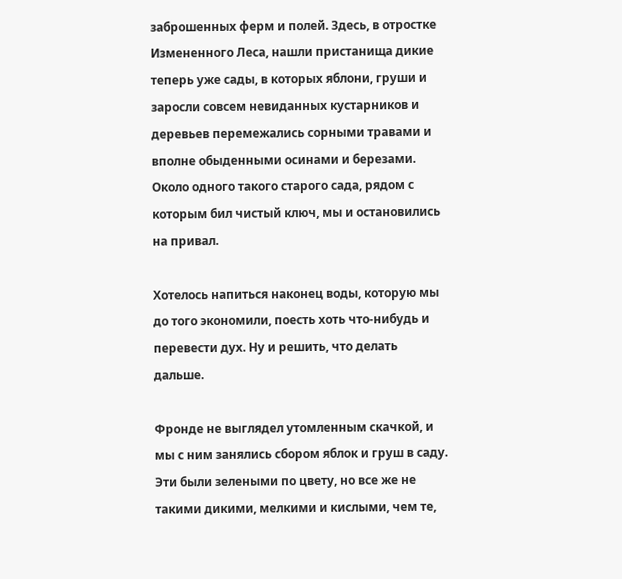заброшенных ферм и полей. Здесь, в отростке Измененного Леса, нашли пристанища дикие теперь уже сады, в которых яблони, груши и заросли совсем невиданных кустарников и деревьев перемежались сорными травами и вполне обыденными осинами и березами. Около одного такого старого сада, рядом с которым бил чистый ключ, мы и остановились на привал.

Хотелось напиться наконец воды, которую мы до того экономили, поесть хоть что-нибудь и перевести дух. Ну и решить, что делать дальше.

Фронде не выглядел утомленным скачкой, и мы с ним занялись сбором яблок и груш в саду. Эти были зелеными по цвету, но все же не такими дикими, мелкими и кислыми, чем те,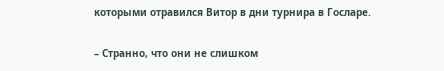которыми отравился Витор в дни турнира в Госларе.

– Странно, что они не слишком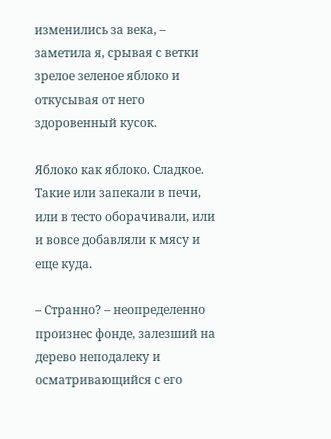изменились за века, – заметила я, срывая с ветки зрелое зеленое яблоко и откусывая от него здоровенный кусок.

Яблоко как яблоко. Сладкое. Такие или запекали в печи, или в тесто оборачивали, или и вовсе добавляли к мясу и еще куда.

– Странно? – неопределенно произнес фонде, залезший на дерево неподалеку и осматривающийся с его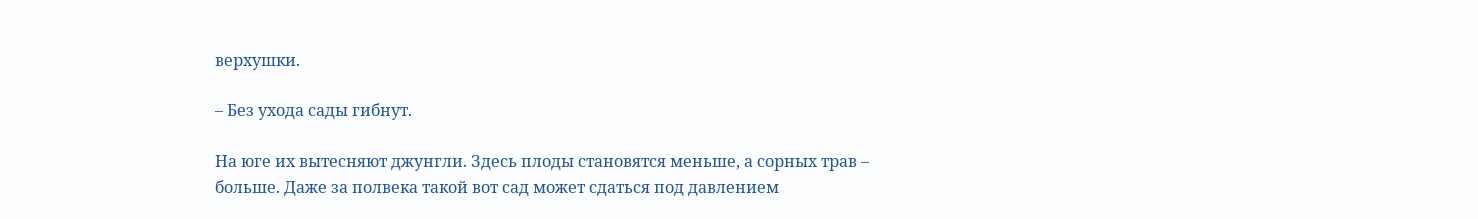верхушки.

– Без ухода сады гибнут.

На юге их вытесняют джунгли. Здесь плоды становятся меньше, а сорных трав – больше. Даже за полвека такой вот сад может сдаться под давлением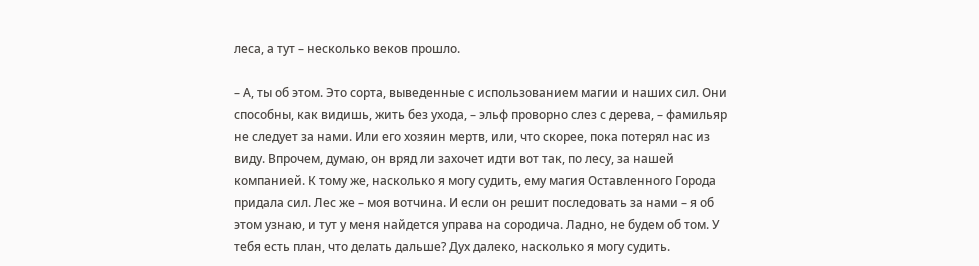леса, а тут – несколько веков прошло.

– А, ты об этом. Это сорта, выведенные с использованием магии и наших сил. Они способны, как видишь, жить без ухода, – эльф проворно слез с дерева, – фамильяр не следует за нами. Или его хозяин мертв, или, что скорее, пока потерял нас из виду. Впрочем, думаю, он вряд ли захочет идти вот так, по лесу, за нашей компанией. К тому же, насколько я могу судить, ему магия Оставленного Города придала сил. Лес же – моя вотчина. И если он решит последовать за нами – я об этом узнаю, и тут у меня найдется управа на сородича. Ладно, не будем об том. У тебя есть план, что делать дальше? Дух далеко, насколько я могу судить.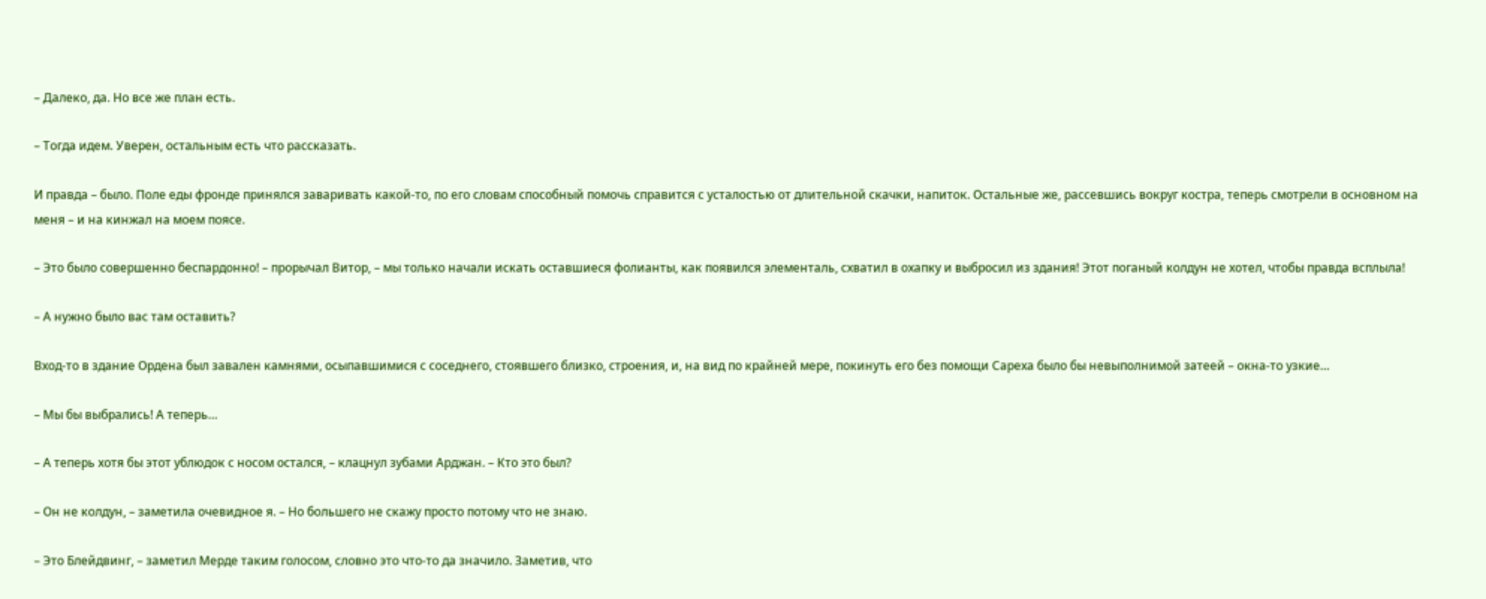– Далеко, да. Но все же план есть.

– Тогда идем. Уверен, остальным есть что рассказать.

И правда – было. Поле еды фронде принялся заваривать какой-то, по его словам способный помочь справится с усталостью от длительной скачки, напиток. Остальные же, рассевшись вокруг костра, теперь смотрели в основном на меня – и на кинжал на моем поясе.

– Это было совершенно беспардонно! – прорычал Витор, – мы только начали искать оставшиеся фолианты, как появился элементаль, схватил в охапку и выбросил из здания! Этот поганый колдун не хотел, чтобы правда всплыла!

– А нужно было вас там оставить?

Вход-то в здание Ордена был завален камнями, осыпавшимися с соседнего, стоявшего близко, строения, и, на вид по крайней мере, покинуть его без помощи Сареха было бы невыполнимой затеей – окна-то узкие…

– Мы бы выбрались! А теперь…

– А теперь хотя бы этот ублюдок с носом остался, – клацнул зубами Арджан. – Кто это был?

– Он не колдун, – заметила очевидное я. – Но большего не скажу просто потому что не знаю.

– Это Блейдвинг, – заметил Мерде таким голосом, словно это что-то да значило. Заметив, что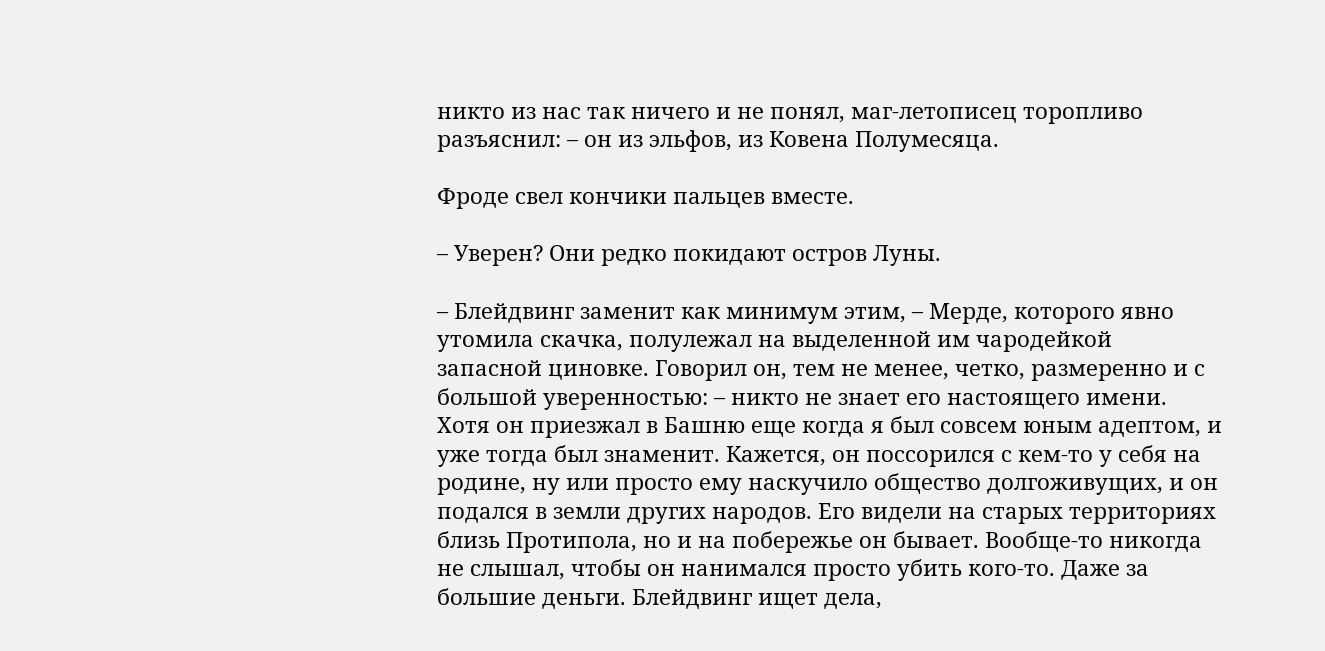никто из нас так ничего и не понял, маг-летописец торопливо разъяснил: – он из эльфов, из Ковена Полумесяца.

Фроде свел кончики пальцев вместе.

– Уверен? Они редко покидают остров Луны.

– Блейдвинг заменит как минимум этим, – Мерде, которого явно утомила скачка, полулежал на выделенной им чародейкой запасной циновке. Говорил он, тем не менее, четко, размеренно и с большой уверенностью: – никто не знает его настоящего имени. Хотя он приезжал в Башню еще когда я был совсем юным адептом, и уже тогда был знаменит. Кажется, он поссорился с кем-то у себя на родине, ну или просто ему наскучило общество долгоживущих, и он подался в земли других народов. Его видели на старых территориях близь Протипола, но и на побережье он бывает. Вообще-то никогда не слышал, чтобы он нанимался просто убить кого-то. Даже за большие деньги. Блейдвинг ищет дела,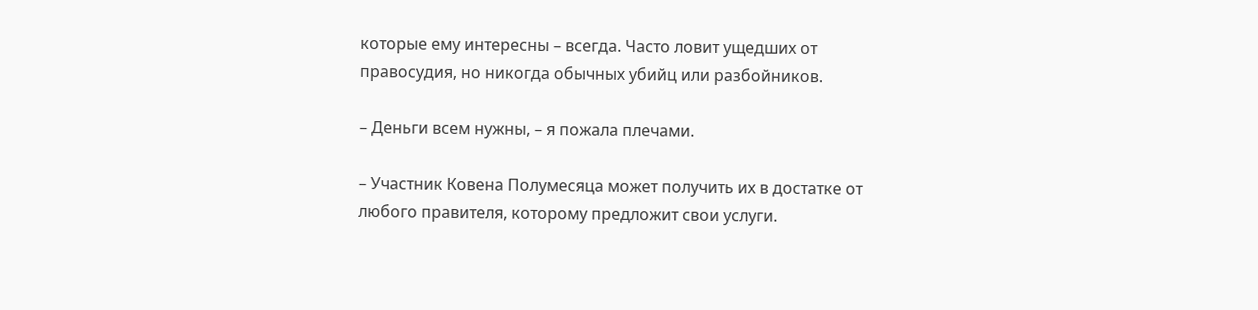которые ему интересны – всегда. Часто ловит ущедших от правосудия, но никогда обычных убийц или разбойников.

– Деньги всем нужны, – я пожала плечами.

– Участник Ковена Полумесяца может получить их в достатке от любого правителя, которому предложит свои услуги.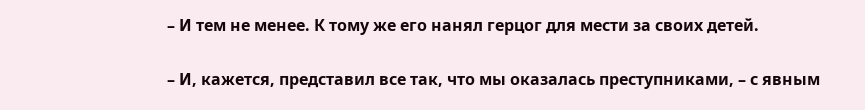– И тем не менее. К тому же его нанял герцог для мести за своих детей.

– И, кажется, представил все так, что мы оказалась преступниками, – с явным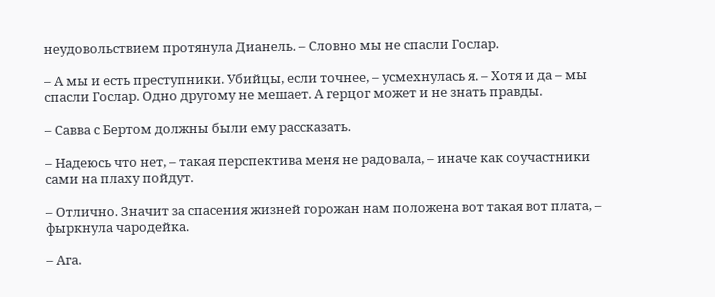неудовольствием протянула Дианель. – Словно мы не спасли Гослар.

– А мы и есть преступники. Убийцы, если точнее, – усмехнулась я. – Хотя и да – мы спасли Гослар. Одно другому не мешает. А герцог может и не знать правды.

– Савва с Бертом должны были ему рассказать.

– Надеюсь что нет, – такая перспектива меня не радовала, – иначе как соучастники сами на плаху пойдут.

– Отлично. Значит за спасения жизней горожан нам положена вот такая вот плата, – фыркнула чародейка.

– Ага.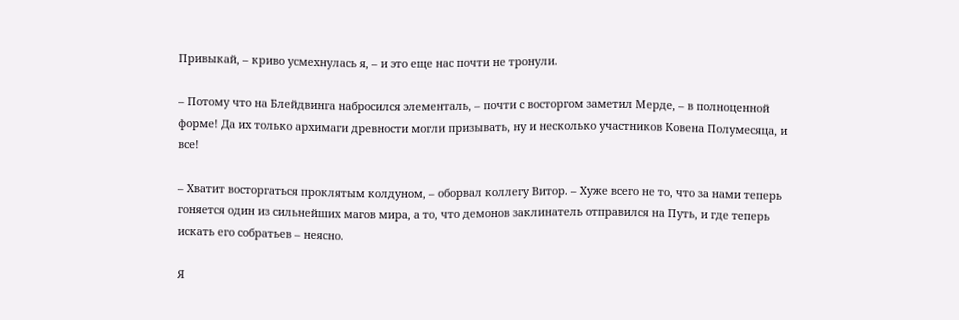Привыкай, – криво усмехнулась я, – и это еще нас почти не тронули.

– Потому что на Блейдвинга набросился элементаль, – почти с восторгом заметил Мерде, – в полноценной форме! Да их только архимаги древности могли призывать, ну и несколько участников Ковена Полумесяца, и все!

– Хватит восторгаться проклятым колдуном, – оборвал коллегу Витор. – Хуже всего не то, что за нами теперь гоняется один из сильнейших магов мира, а то, что демонов заклинатель отправился на Путь, и где теперь искать его собратьев – неясно.

Я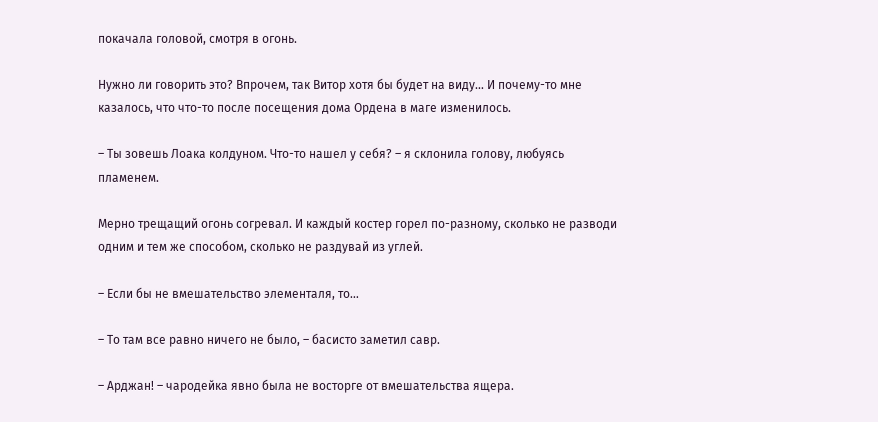покачала головой, смотря в огонь.

Нужно ли говорить это? Впрочем, так Витор хотя бы будет на виду… И почему-то мне казалось, что что-то после посещения дома Ордена в маге изменилось.

– Ты зовешь Лоака колдуном. Что-то нашел у себя? – я склонила голову, любуясь пламенем.

Мерно трещащий огонь согревал. И каждый костер горел по-разному, сколько не разводи одним и тем же способом, сколько не раздувай из углей.

– Если бы не вмешательство элементаля, то…

– То там все равно ничего не было, – басисто заметил савр.

– Арджан! – чародейка явно была не восторге от вмешательства ящера.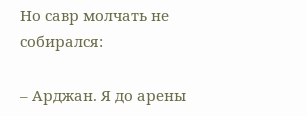Но савр молчать не собирался:

– Арджан. Я до арены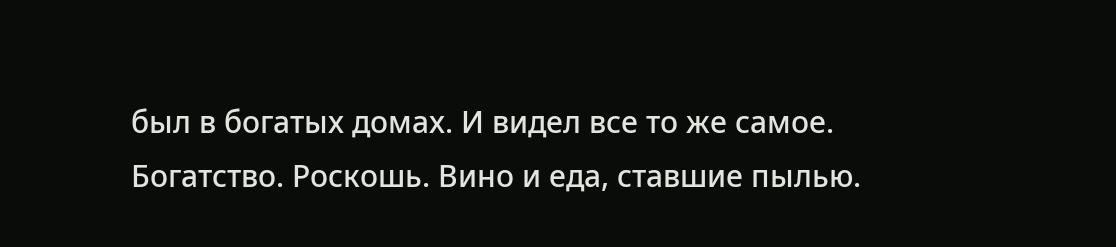был в богатых домах. И видел все то же самое. Богатство. Роскошь. Вино и еда, ставшие пылью.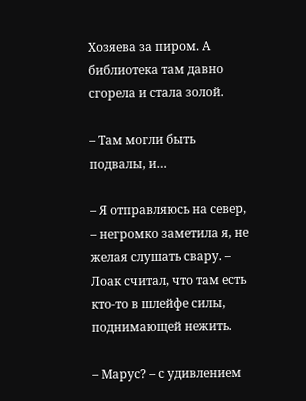Хозяева за пиром. А библиотека там давно сгорела и стала золой.

– Там могли быть подвалы, и…

– Я отправляюсь на север, – негромко заметила я, не желая слушать свару. – Лоак считал, что там есть кто-то в шлейфе силы, поднимающей нежить.

– Марус? – с удивлением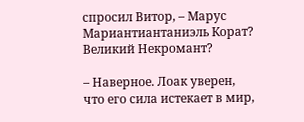спросил Витор, – Марус Мариантиантаниэль Корат? Великий Некромант?

– Наверное. Лоак уверен, что его сила истекает в мир,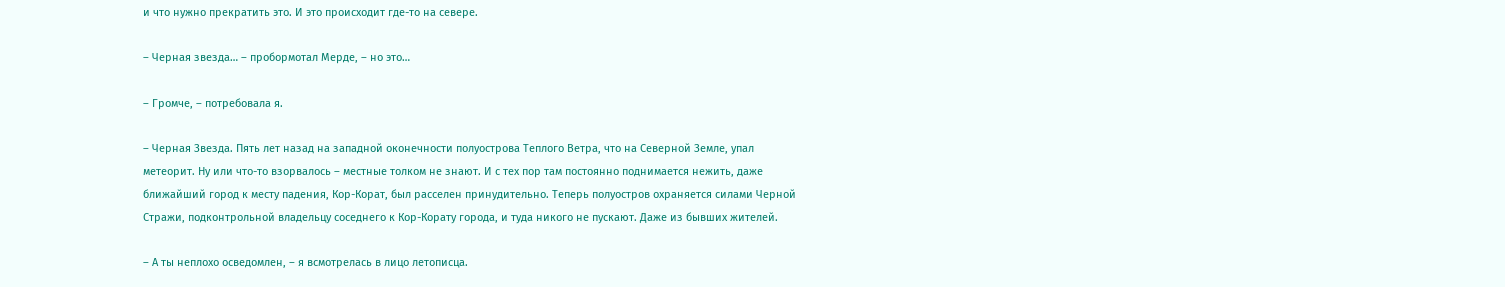и что нужно прекратить это. И это происходит где-то на севере.

– Черная звезда… – пробормотал Мерде, – но это…

– Громче, – потребовала я.

– Черная Звезда. Пять лет назад на западной оконечности полуострова Теплого Ветра, что на Северной Земле, упал метеорит. Ну или что-то взорвалось – местные толком не знают. И с тех пор там постоянно поднимается нежить, даже ближайший город к месту падения, Кор-Корат, был расселен принудительно. Теперь полуостров охраняется силами Черной Стражи, подконтрольной владельцу соседнего к Кор-Корату города, и туда никого не пускают. Даже из бывших жителей.

– А ты неплохо осведомлен, – я всмотрелась в лицо летописца.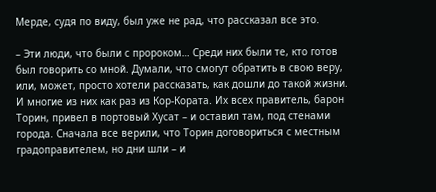Мерде, судя по виду, был уже не рад, что рассказал все это.

– Эти люди, что были с пророком… Среди них были те, кто готов был говорить со мной. Думали, что смогут обратить в свою веру, или, может, просто хотели рассказать, как дошли до такой жизни. И многие из них как раз из Кор-Кората. Их всех правитель, барон Торин, привел в портовый Хусат – и оставил там, под стенами города. Сначала все верили, что Торин договориться с местным градоправителем, но дни шли – и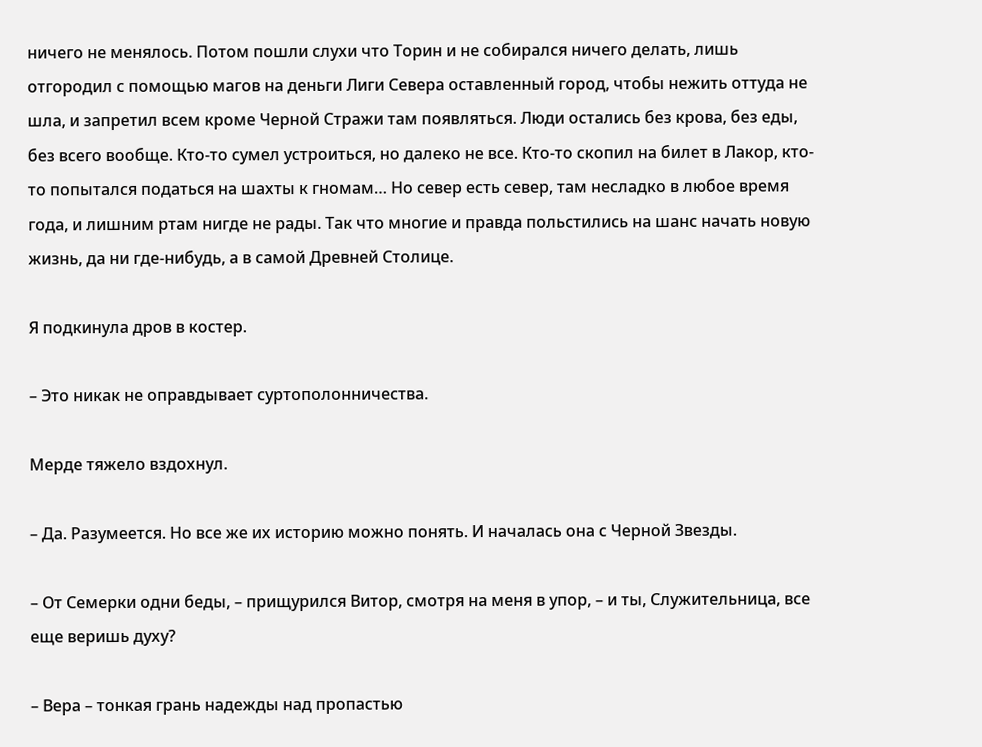ничего не менялось. Потом пошли слухи что Торин и не собирался ничего делать, лишь отгородил с помощью магов на деньги Лиги Севера оставленный город, чтобы нежить оттуда не шла, и запретил всем кроме Черной Стражи там появляться. Люди остались без крова, без еды, без всего вообще. Кто-то сумел устроиться, но далеко не все. Кто-то скопил на билет в Лакор, кто-то попытался податься на шахты к гномам… Но север есть север, там несладко в любое время года, и лишним ртам нигде не рады. Так что многие и правда польстились на шанс начать новую жизнь, да ни где-нибудь, а в самой Древней Столице.

Я подкинула дров в костер.

– Это никак не оправдывает суртополонничества.

Мерде тяжело вздохнул.

– Да. Разумеется. Но все же их историю можно понять. И началась она с Черной Звезды.

– От Семерки одни беды, – прищурился Витор, смотря на меня в упор, – и ты, Служительница, все еще веришь духу?

– Вера – тонкая грань надежды над пропастью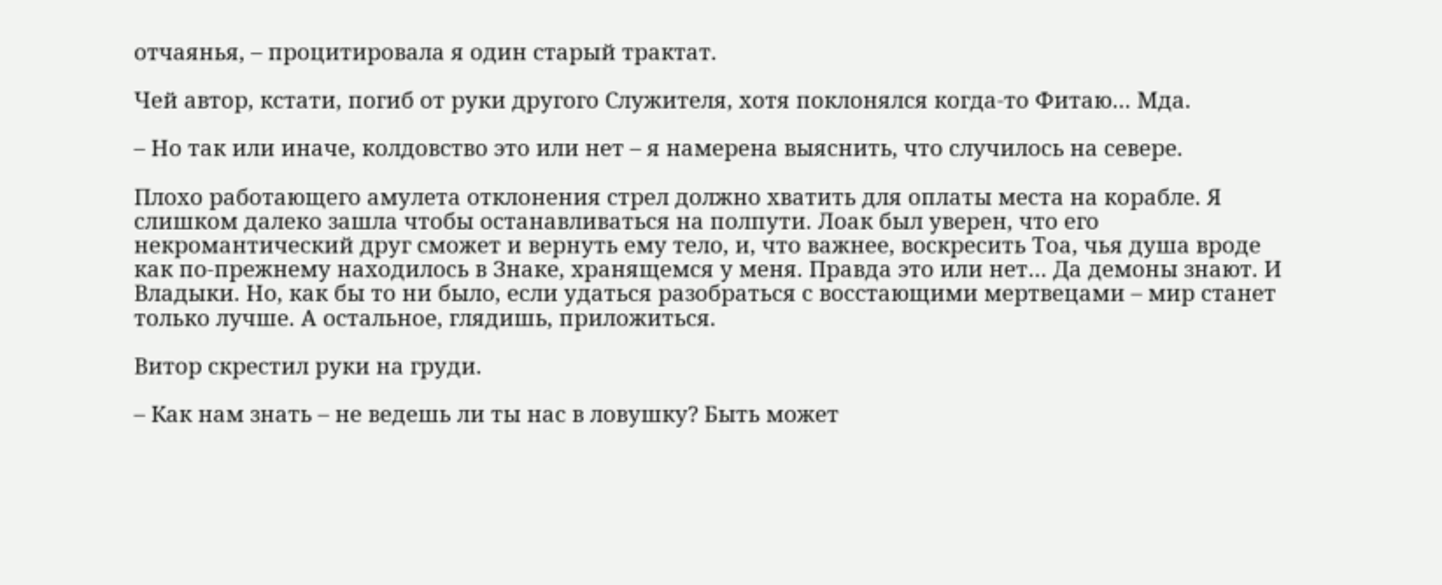отчаянья, – процитировала я один старый трактат.

Чей автор, кстати, погиб от руки другого Служителя, хотя поклонялся когда-то Фитаю… Мда.

– Но так или иначе, колдовство это или нет – я намерена выяснить, что случилось на севере.

Плохо работающего амулета отклонения стрел должно хватить для оплаты места на корабле. Я слишком далеко зашла чтобы останавливаться на полпути. Лоак был уверен, что его некромантический друг сможет и вернуть ему тело, и, что важнее, воскресить Тоа, чья душа вроде как по-прежнему находилось в Знаке, хранящемся у меня. Правда это или нет… Да демоны знают. И Владыки. Но, как бы то ни было, если удаться разобраться с восстающими мертвецами – мир станет только лучше. А остальное, глядишь, приложиться.

Витор скрестил руки на груди.

– Как нам знать – не ведешь ли ты нас в ловушку? Быть может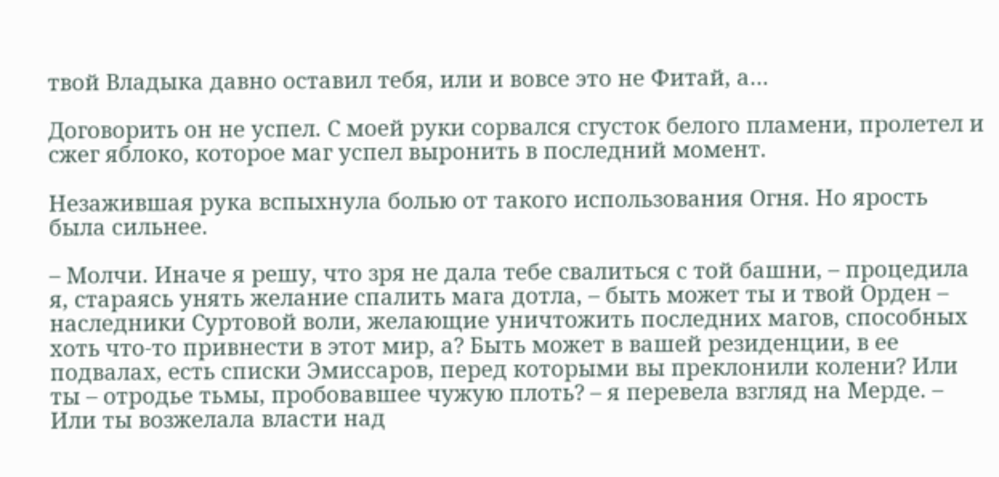твой Владыка давно оставил тебя, или и вовсе это не Фитай, а…

Договорить он не успел. С моей руки сорвался сгусток белого пламени, пролетел и сжег яблоко, которое маг успел выронить в последний момент.

Незажившая рука вспыхнула болью от такого использования Огня. Но ярость была сильнее.

– Молчи. Иначе я решу, что зря не дала тебе свалиться с той башни, – процедила я, стараясь унять желание спалить мага дотла, – быть может ты и твой Орден – наследники Суртовой воли, желающие уничтожить последних магов, способных хоть что-то привнести в этот мир, а? Быть может в вашей резиденции, в ее подвалах, есть списки Эмиссаров, перед которыми вы преклонили колени? Или ты – отродье тьмы, пробовавшее чужую плоть? – я перевела взгляд на Мерде. – Или ты возжелала власти над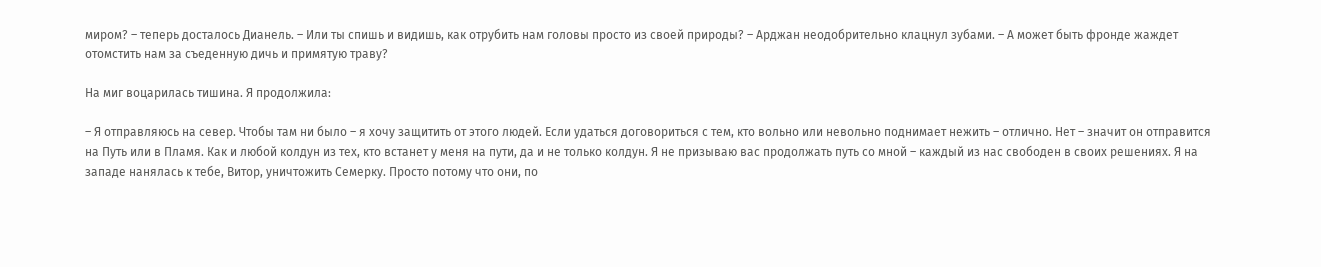миром? – теперь досталось Дианель. – Или ты спишь и видишь, как отрубить нам головы просто из своей природы? – Арджан неодобрительно клацнул зубами. – А может быть фронде жаждет отомстить нам за съеденную дичь и примятую траву?

На миг воцарилась тишина. Я продолжила:

– Я отправляюсь на север. Чтобы там ни было – я хочу защитить от этого людей. Если удаться договориться с тем, кто вольно или невольно поднимает нежить – отлично. Нет – значит он отправится на Путь или в Пламя. Как и любой колдун из тех, кто встанет у меня на пути, да и не только колдун. Я не призываю вас продолжать путь со мной – каждый из нас свободен в своих решениях. Я на западе нанялась к тебе, Витор, уничтожить Семерку. Просто потому что они, по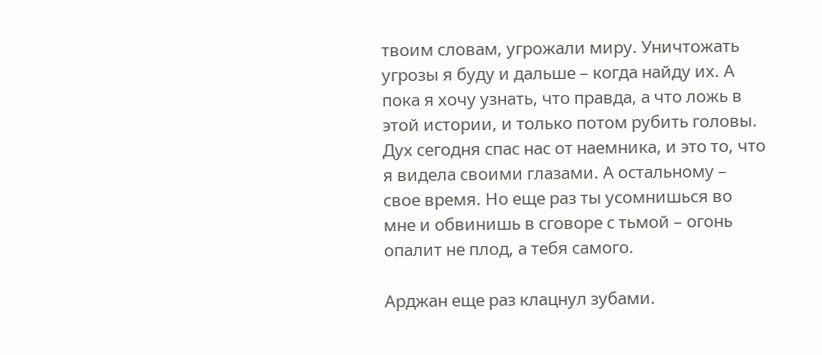твоим словам, угрожали миру. Уничтожать угрозы я буду и дальше – когда найду их. А пока я хочу узнать, что правда, а что ложь в этой истории, и только потом рубить головы. Дух сегодня спас нас от наемника, и это то, что я видела своими глазами. А остальному – свое время. Но еще раз ты усомнишься во мне и обвинишь в сговоре с тьмой – огонь опалит не плод, а тебя самого.

Арджан еще раз клацнул зубами.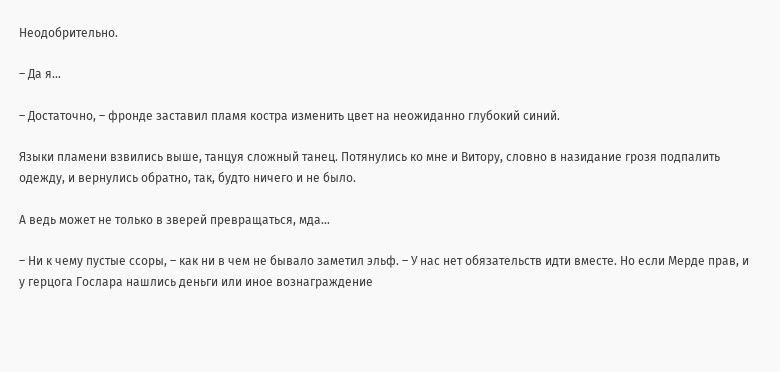Неодобрительно.

– Да я…

– Достаточно, – фронде заставил пламя костра изменить цвет на неожиданно глубокий синий.

Языки пламени взвились выше, танцуя сложный танец. Потянулись ко мне и Витору, словно в назидание грозя подпалить одежду, и вернулись обратно, так, будто ничего и не было.

А ведь может не только в зверей превращаться, мда…

– Ни к чему пустые ссоры, – как ни в чем не бывало заметил эльф. – У нас нет обязательств идти вместе. Но если Мерде прав, и у герцога Гослара нашлись деньги или иное вознаграждение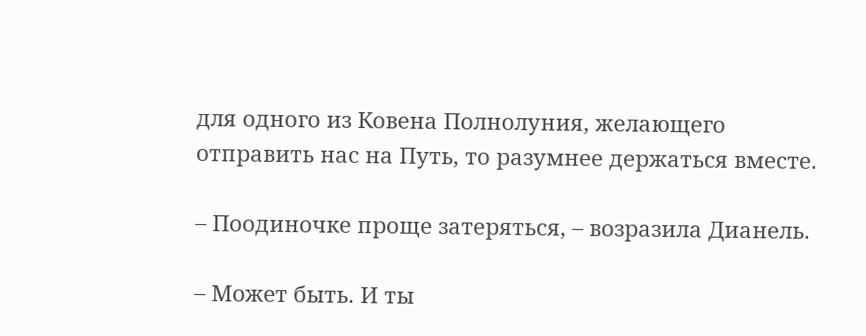для одного из Ковена Полнолуния, желающего отправить нас на Путь, то разумнее держаться вместе.

– Поодиночке проще затеряться, – возразила Дианель.

– Может быть. И ты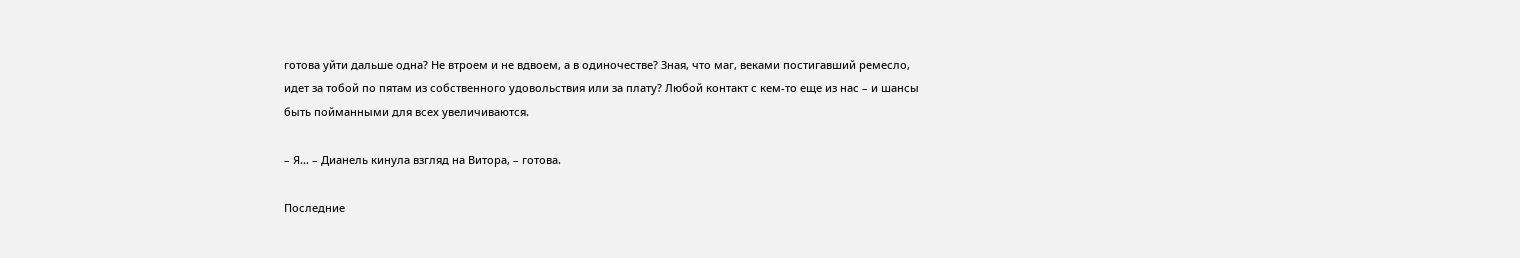готова уйти дальше одна? Не втроем и не вдвоем, а в одиночестве? Зная, что маг, веками постигавший ремесло, идет за тобой по пятам из собственного удовольствия или за плату? Любой контакт с кем-то еще из нас – и шансы быть пойманными для всех увеличиваются.

– Я… – Дианель кинула взгляд на Витора, – готова.

Последние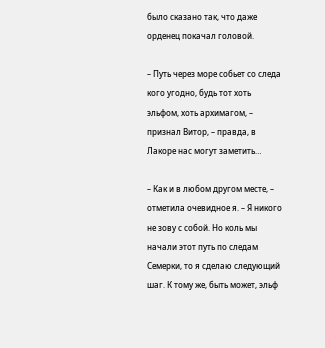было сказано так, что даже орденец покачал головой.

– Путь через море собьет со следа кого угодно, будь тот хоть эльфом, хоть архимагом, – признал Витор, – правда, в Лакоре нас могут заметить…

– Как и в любом другом месте, – отметила очевидное я. – Я никого не зову с собой. Но коль мы начали этот путь по следам Семерки, то я сделаю следующий шаг. К тому же, быть может, эльф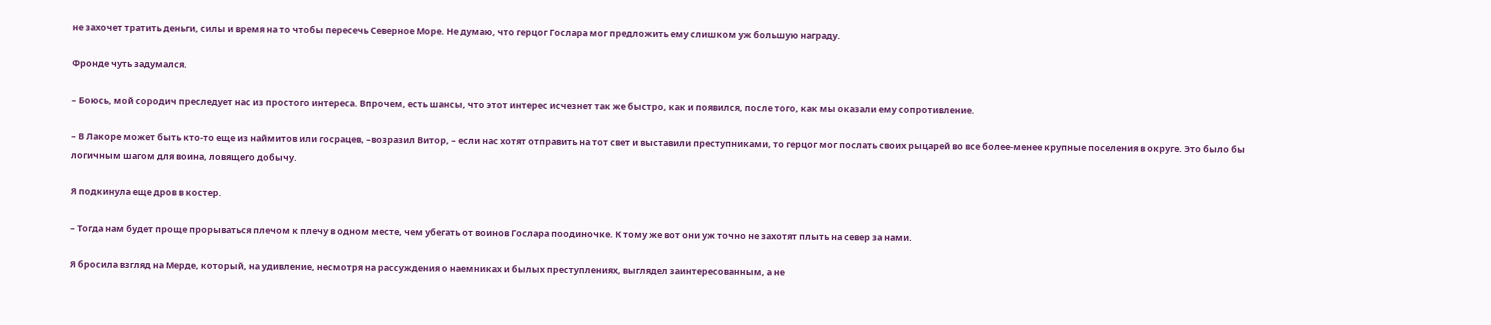не захочет тратить деньги, силы и время на то чтобы пересечь Северное Море. Не думаю, что герцог Гослара мог предложить ему слишком уж большую награду.

Фронде чуть задумался.

– Боюсь, мой сородич преследует нас из простого интереса. Впрочем, есть шансы, что этот интерес исчезнет так же быстро, как и появился, после того, как мы оказали ему сопротивление.

– В Лакоре может быть кто-то еще из наймитов или госрацев, –возразил Витор, – если нас хотят отправить на тот свет и выставили преступниками, то герцог мог послать своих рыцарей во все более-менее крупные поселения в округе. Это было бы логичным шагом для воина, ловящего добычу.

Я подкинула еще дров в костер.

– Тогда нам будет проще прорываться плечом к плечу в одном месте, чем убегать от воинов Гослара поодиночке. К тому же вот они уж точно не захотят плыть на север за нами.

Я бросила взгляд на Мерде, который, на удивление, несмотря на рассуждения о наемниках и былых преступлениях, выглядел заинтересованным, а не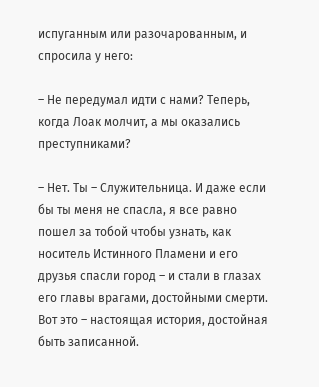испуганным или разочарованным, и спросила у него:

– Не передумал идти с нами? Теперь, когда Лоак молчит, а мы оказались преступниками?

– Нет. Ты – Служительница. И даже если бы ты меня не спасла, я все равно пошел за тобой чтобы узнать, как носитель Истинного Пламени и его друзья спасли город – и стали в глазах его главы врагами, достойными смерти. Вот это – настоящая история, достойная быть записанной.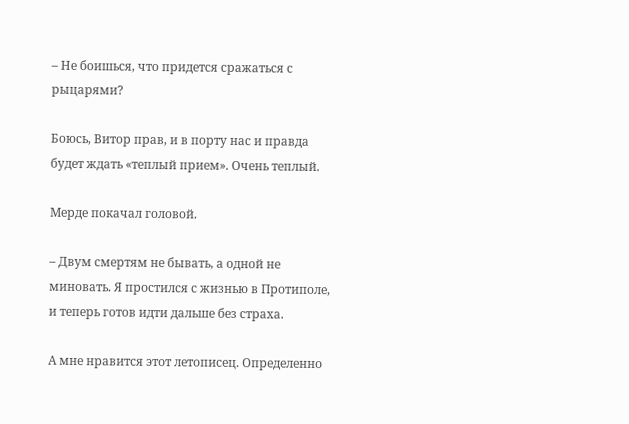– Не боишься, что придется сражаться с рыцарями?

Боюсь, Витор прав, и в порту нас и правда будет ждать «теплый прием». Очень теплый.

Мерде покачал головой.

– Двум смертям не бывать, а одной не миновать. Я простился с жизнью в Протиполе, и теперь готов идти дальше без страха.

А мне нравится этот летописец. Определенно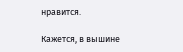нравится.

Кажется, в вышине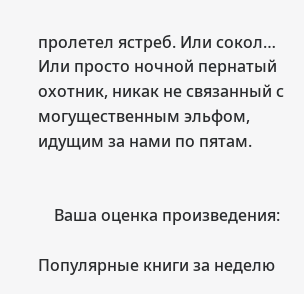пролетел ястреб. Или сокол… Или просто ночной пернатый охотник, никак не связанный с могущественным эльфом, идущим за нами по пятам.


    Ваша оценка произведения:

Популярные книги за неделю